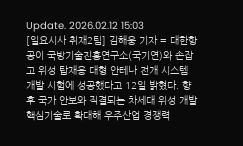Update. 2026.02.12 15:03
[일요시사 취재2팀] 김해웅 기자 = 대한항공이 국방기술진흥연구소(국기연)와 손잡고 위성 탑재용 대형 안테나 전개 시스템 개발 시험에 성공했다고 12일 밝혔다. 향후 국가 안보와 직결되는 차세대 위성 개발 핵심기술로 확대해 우주산업 경쟁력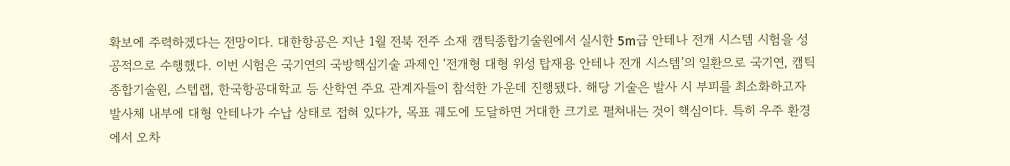확보에 주력하겠다는 전망이다. 대한항공은 지난 1월 전북 전주 소재 캠틱종합기술원에서 실시한 5m급 안테나 전개 시스템 시험을 성공적으로 수행했다. 이번 시험은 국기연의 국방핵심기술 과제인 ‘전개형 대형 위성 탑재용 안테나 전개 시스템’의 일환으로 국기연, 캠틱종합기술원, 스텝랩, 한국항공대학교 등 산학연 주요 관계자들이 참석한 가운데 진행됐다. 해당 기술은 발사 시 부피를 최소화하고자 발사체 내부에 대형 안테나가 수납 상태로 접혀 있다가, 목표 궤도에 도달하면 거대한 크기로 펼쳐내는 것이 핵심이다. 특히 우주 환경에서 오차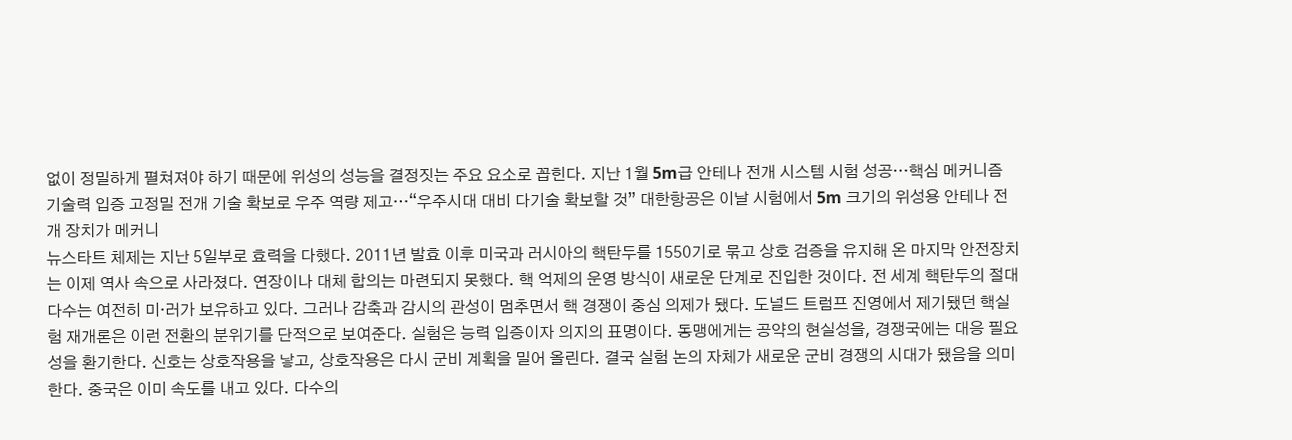없이 정밀하게 펼쳐져야 하기 때문에 위성의 성능을 결정짓는 주요 요소로 꼽힌다. 지난 1월 5m급 안테나 전개 시스템 시험 성공…핵심 메커니즘 기술력 입증 고정밀 전개 기술 확보로 우주 역량 제고…“우주시대 대비 다기술 확보할 것” 대한항공은 이날 시험에서 5m 크기의 위성용 안테나 전개 장치가 메커니
뉴스타트 체제는 지난 5일부로 효력을 다했다. 2011년 발효 이후 미국과 러시아의 핵탄두를 1550기로 묶고 상호 검증을 유지해 온 마지막 안전장치는 이제 역사 속으로 사라졌다. 연장이나 대체 합의는 마련되지 못했다. 핵 억제의 운영 방식이 새로운 단계로 진입한 것이다. 전 세계 핵탄두의 절대 다수는 여전히 미·러가 보유하고 있다. 그러나 감축과 감시의 관성이 멈추면서 핵 경쟁이 중심 의제가 됐다. 도널드 트럼프 진영에서 제기됐던 핵실험 재개론은 이런 전환의 분위기를 단적으로 보여준다. 실험은 능력 입증이자 의지의 표명이다. 동맹에게는 공약의 현실성을, 경쟁국에는 대응 필요성을 환기한다. 신호는 상호작용을 낳고, 상호작용은 다시 군비 계획을 밀어 올린다. 결국 실험 논의 자체가 새로운 군비 경쟁의 시대가 됐음을 의미한다. 중국은 이미 속도를 내고 있다. 다수의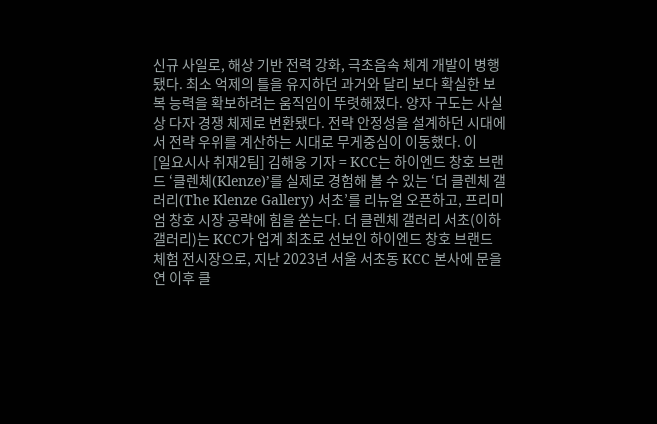신규 사일로, 해상 기반 전력 강화, 극초음속 체계 개발이 병행됐다. 최소 억제의 틀을 유지하던 과거와 달리 보다 확실한 보복 능력을 확보하려는 움직임이 뚜렷해졌다. 양자 구도는 사실상 다자 경쟁 체제로 변환됐다. 전략 안정성을 설계하던 시대에서 전략 우위를 계산하는 시대로 무게중심이 이동했다. 이
[일요시사 취재2팀] 김해웅 기자 = KCC는 하이엔드 창호 브랜드 ‘클렌체(Klenze)’를 실제로 경험해 볼 수 있는 ‘더 클렌체 갤러리(The Klenze Gallery) 서초’를 리뉴얼 오픈하고, 프리미엄 창호 시장 공략에 힘을 쏟는다. 더 클렌체 갤러리 서초(이하 갤러리)는 KCC가 업계 최초로 선보인 하이엔드 창호 브랜드 체험 전시장으로, 지난 2023년 서울 서초동 KCC 본사에 문을 연 이후 클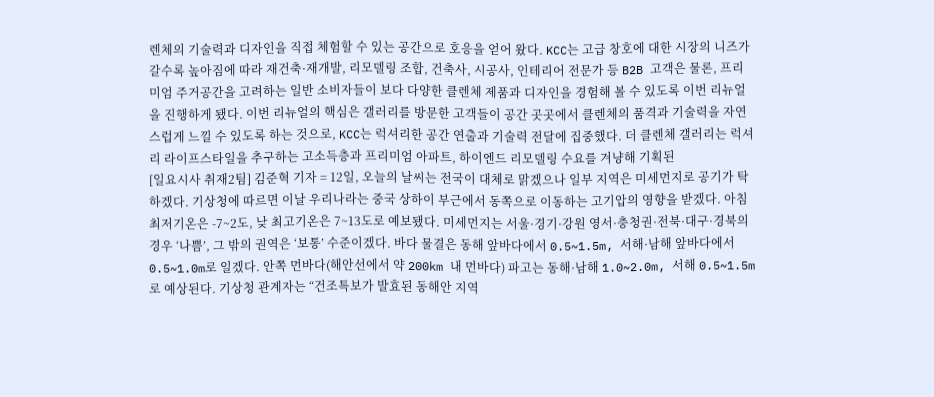렌체의 기술력과 디자인을 직접 체험할 수 있는 공간으로 호응을 얻어 왔다. KCC는 고급 창호에 대한 시장의 니즈가 갈수록 높아짐에 따라 재건축·재개발, 리모델링 조합, 건축사, 시공사, 인테리어 전문가 등 B2B 고객은 물론, 프리미엄 주거공간을 고려하는 일반 소비자들이 보다 다양한 클렌체 제품과 디자인을 경험해 볼 수 있도록 이번 리뉴얼을 진행하게 됐다. 이번 리뉴얼의 핵심은 갤러리를 방문한 고객들이 공간 곳곳에서 클렌체의 품격과 기술력을 자연스럽게 느낄 수 있도록 하는 것으로, KCC는 럭셔리한 공간 연출과 기술력 전달에 집중했다. 더 클렌체 갤러리는 럭셔리 라이프스타일을 추구하는 고소득층과 프리미엄 아파트, 하이엔드 리모델링 수요를 겨냥해 기획된
[일요시사 취재2팀] 김준혁 기자 = 12일, 오늘의 날씨는 전국이 대체로 맑겠으나 일부 지역은 미세먼지로 공기가 탁하겠다. 기상청에 따르면 이날 우리나라는 중국 상하이 부근에서 동쪽으로 이동하는 고기압의 영향을 받겠다. 아침 최저기온은 -7~2도, 낮 최고기온은 7~13도로 예보됐다. 미세먼지는 서울·경기·강원 영서·충청권·전북·대구·경북의 경우 ‘나쁨’, 그 밖의 권역은 ‘보통’ 수준이겠다. 바다 물결은 동해 앞바다에서 0.5~1.5m, 서해·남해 앞바다에서 0.5~1.0m로 일겠다. 안쪽 먼바다(해안선에서 약 200km 내 먼바다) 파고는 동해·남해 1.0~2.0m, 서해 0.5~1.5m로 예상된다. 기상청 관계자는 “건조특보가 발효된 동해안 지역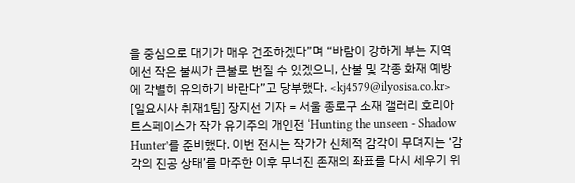을 중심으로 대기가 매우 건조하겠다”며 “바람이 강하게 부는 지역에선 작은 불씨가 큰불로 번질 수 있겠으니, 산불 및 각종 화재 예방에 각별히 유의하기 바란다”고 당부했다. <kj4579@ilyosisa.co.kr>
[일요시사 취재1팀] 장지선 기자 = 서울 종로구 소재 갤러리 호리아트스페이스가 작가 유기주의 개인전 ‘Hunting the unseen - Shadow Hunter’를 준비했다. 이번 전시는 작가가 신체적 감각이 무뎌지는 ‘감각의 진공 상태’를 마주한 이후 무너진 존재의 좌표를 다시 세우기 위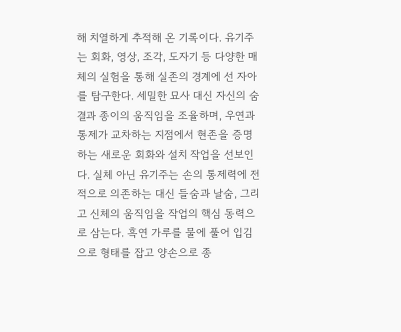해 치열하게 추적해 온 기록이다. 유기주는 회화, 영상, 조각, 도자기 등 다양한 매체의 실험을 통해 실존의 경계에 선 자아를 탐구한다. 세밀한 묘사 대신 자신의 숨결과 종이의 움직임을 조율하며, 우연과 통제가 교차하는 지점에서 현존을 증명하는 새로운 회화와 설치 작업을 선보인다. 실체 아닌 유기주는 손의 통제력에 전적으로 의존하는 대신 들숨과 날숨, 그리고 신체의 움직임을 작업의 핵심 동력으로 삼는다. 흑연 가루를 물에 풀어 입김으로 형태를 잡고 양손으로 종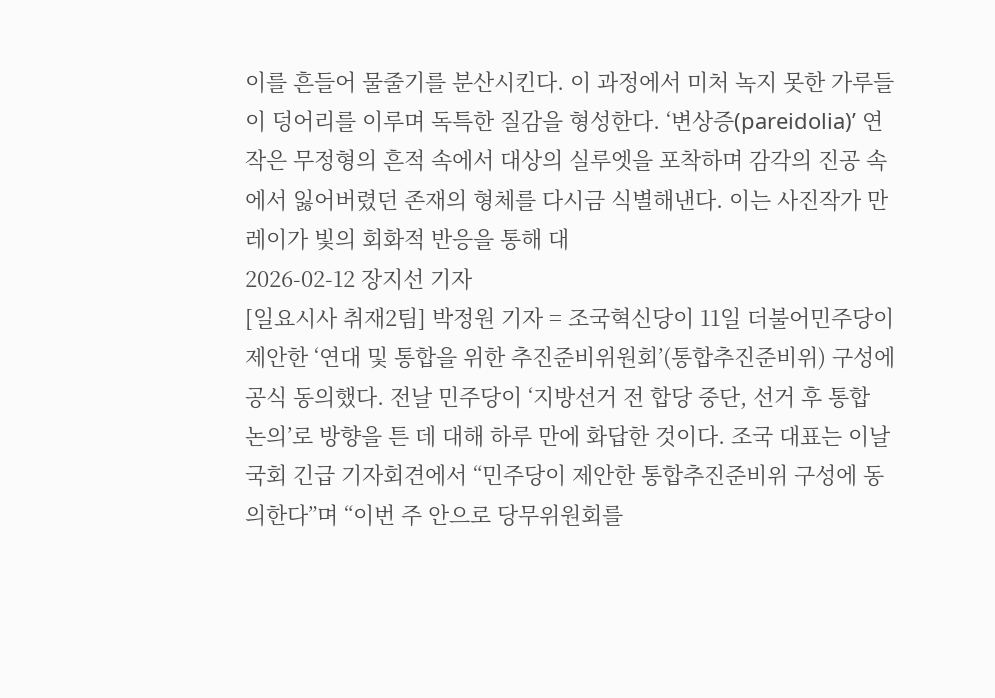이를 흔들어 물줄기를 분산시킨다. 이 과정에서 미처 녹지 못한 가루들이 덩어리를 이루며 독특한 질감을 형성한다. ‘변상증(pareidolia)’ 연작은 무정형의 흔적 속에서 대상의 실루엣을 포착하며 감각의 진공 속에서 잃어버렸던 존재의 형체를 다시금 식별해낸다. 이는 사진작가 만 레이가 빛의 회화적 반응을 통해 대
2026-02-12 장지선 기자
[일요시사 취재2팀] 박정원 기자 = 조국혁신당이 11일 더불어민주당이 제안한 ‘연대 및 통합을 위한 추진준비위원회’(통합추진준비위) 구성에 공식 동의했다. 전날 민주당이 ‘지방선거 전 합당 중단, 선거 후 통합 논의’로 방향을 튼 데 대해 하루 만에 화답한 것이다. 조국 대표는 이날 국회 긴급 기자회견에서 “민주당이 제안한 통합추진준비위 구성에 동의한다”며 “이번 주 안으로 당무위원회를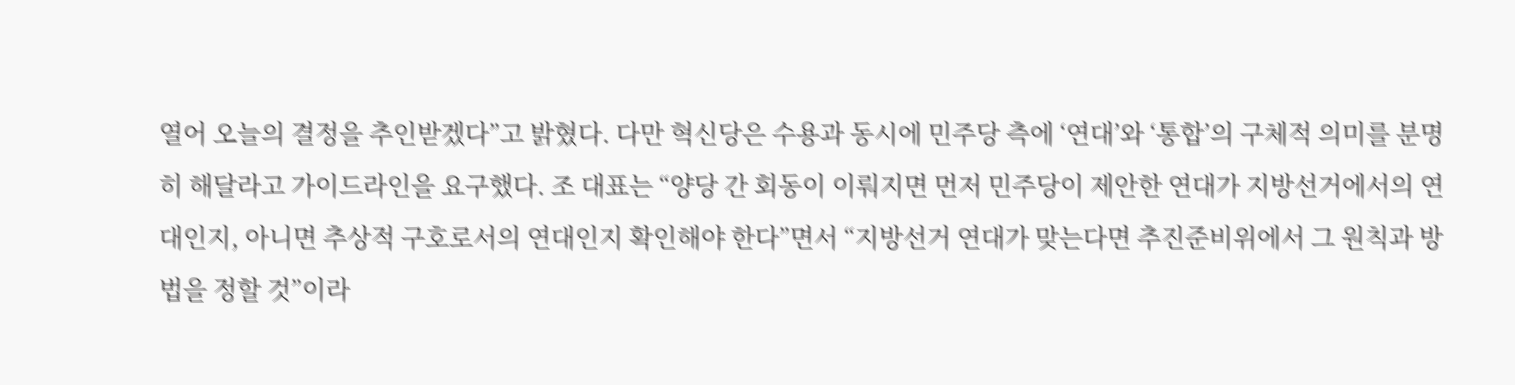열어 오늘의 결정을 추인받겠다”고 밝혔다. 다만 혁신당은 수용과 동시에 민주당 측에 ‘연대’와 ‘통합’의 구체적 의미를 분명히 해달라고 가이드라인을 요구했다. 조 대표는 “양당 간 회동이 이뤄지면 먼저 민주당이 제안한 연대가 지방선거에서의 연대인지, 아니면 추상적 구호로서의 연대인지 확인해야 한다”면서 “지방선거 연대가 맞는다면 추진준비위에서 그 원칙과 방법을 정할 것”이라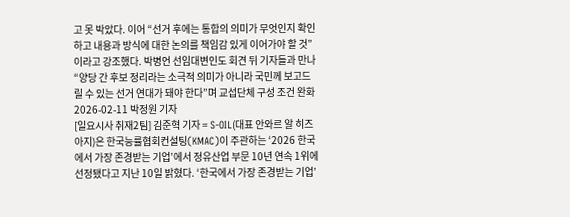고 못 박았다. 이어 “선거 후에는 통합의 의미가 무엇인지 확인하고 내용과 방식에 대한 논의를 책임감 있게 이어가야 할 것”이라고 강조했다. 박병언 선임대변인도 회견 뒤 기자들과 만나 “양당 간 후보 정리라는 소극적 의미가 아니라 국민께 보고드릴 수 있는 선거 연대가 돼야 한다”며 교섭단체 구성 조건 완화
2026-02-11 박정원 기자
[일요시사 취재2팀] 김준혁 기자 = S-OIL(대표 안와르 알 히즈아지)은 한국능률협회컨설팅(KMAC)이 주관하는 ‘2026 한국에서 가장 존경받는 기업’에서 정유산업 부문 10년 연속 1위에 선정됐다고 지난 10일 밝혔다. ‘한국에서 가장 존경받는 기업’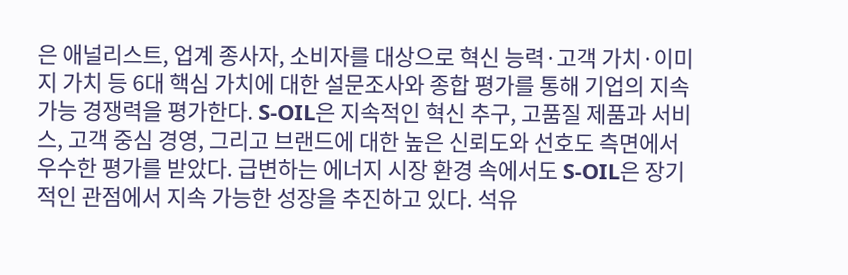은 애널리스트, 업계 종사자, 소비자를 대상으로 혁신 능력·고객 가치·이미지 가치 등 6대 핵심 가치에 대한 설문조사와 종합 평가를 통해 기업의 지속 가능 경쟁력을 평가한다. S-OIL은 지속적인 혁신 추구, 고품질 제품과 서비스, 고객 중심 경영, 그리고 브랜드에 대한 높은 신뢰도와 선호도 측면에서 우수한 평가를 받았다. 급변하는 에너지 시장 환경 속에서도 S-OIL은 장기적인 관점에서 지속 가능한 성장을 추진하고 있다. 석유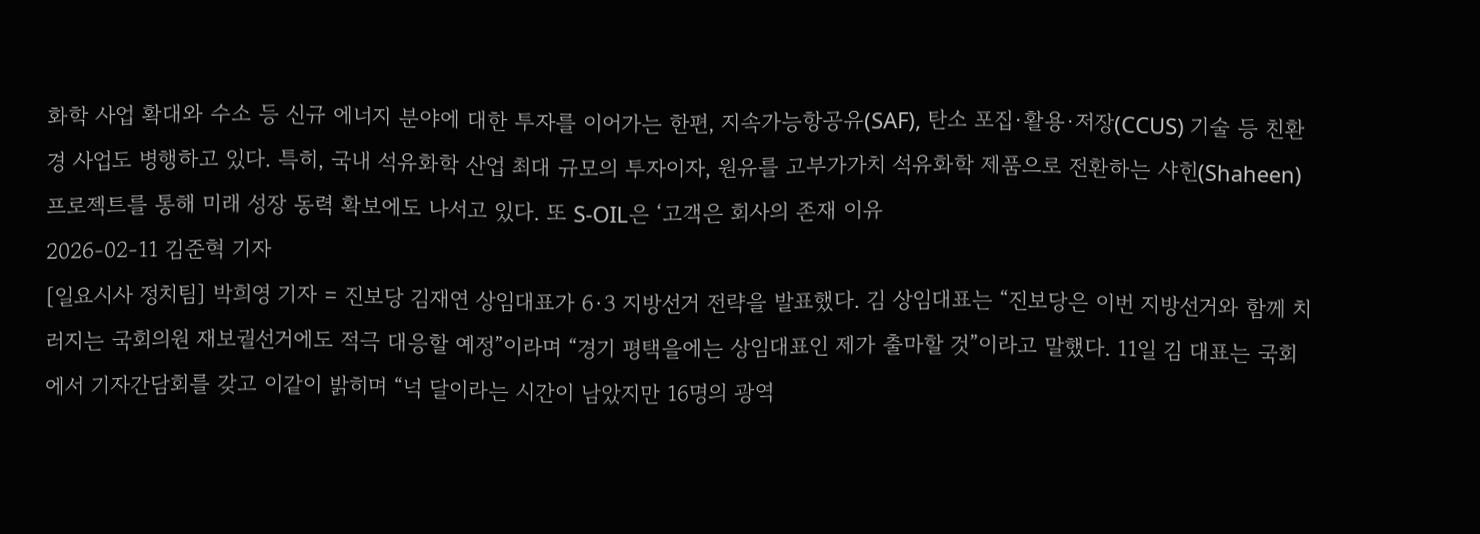화학 사업 확대와 수소 등 신규 에너지 분야에 대한 투자를 이어가는 한편, 지속가능항공유(SAF), 탄소 포집·활용·저장(CCUS) 기술 등 친환경 사업도 병행하고 있다. 특히, 국내 석유화학 산업 최대 규모의 투자이자, 원유를 고부가가치 석유화학 제품으로 전환하는 샤힌(Shaheen) 프로젝트를 통해 미래 성장 동력 확보에도 나서고 있다. 또 S-OIL은 ‘고객은 회사의 존재 이유
2026-02-11 김준혁 기자
[일요시사 정치팀] 박희영 기자 = 진보당 김재연 상임대표가 6·3 지방선거 전략을 발표했다. 김 상임대표는 “진보당은 이번 지방선거와 함께 치러지는 국회의원 재보궐선거에도 적극 대응할 예정”이라며 “경기 평택을에는 상임대표인 제가 출마할 것”이라고 말했다. 11일 김 대표는 국회에서 기자간담회를 갖고 이같이 밝히며 “넉 달이라는 시간이 남았지만 16명의 광역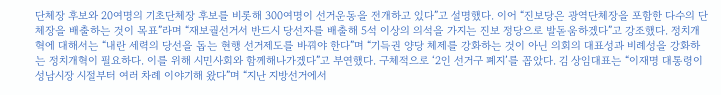단체장 후보와 20여명의 기초단체장 후보를 비롯해 300여명이 선거운동을 전개하고 있다”고 설명했다. 이어 “진보당은 광역단체장을 포함한 다수의 단체장을 배출하는 것이 목표”라며 “재보궐선거서 반드시 당선자를 배출해 5석 이상의 의석을 가지는 진보 정당으로 발돋움하겠다”고 강조했다. 정치개혁에 대해서는 “내란 세력의 당선을 돕는 현행 선거제도를 바꿔야 한다”며 “기득권 양당 체제를 강화하는 것이 아닌 의회의 대표성과 비례성을 강화하는 정치개혁이 필요하다. 이를 위해 시민사회와 함께해나가겠다”고 부연했다. 구체적으로 ‘2인 선거구 폐지’를 꼽았다. 김 상임대표는 “이재명 대통령이 성남시장 시절부터 여러 차례 이야기해 왔다”며 “지난 지방선거에서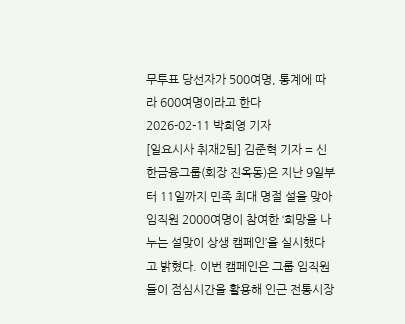무투표 당선자가 500여명, 통계에 따라 600여명이라고 한다
2026-02-11 박희영 기자
[일요시사 취재2팀] 김준혁 기자 = 신한금융그룹(회장 진옥동)은 지난 9일부터 11일까지 민족 최대 명절 설을 맞아 임직원 2000여명이 참여한 ‘희망을 나누는 설맞이 상생 캠페인’을 실시했다고 밝혔다. 이번 캠페인은 그룹 임직원들이 점심시간을 활용해 인근 전통시장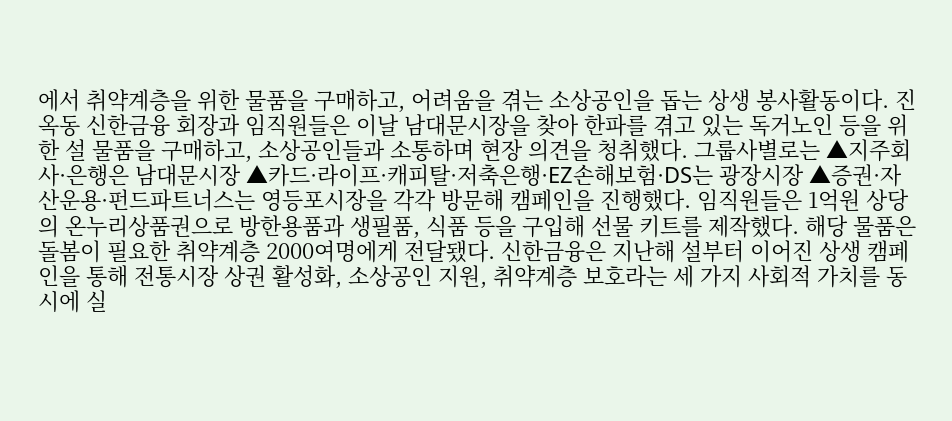에서 취약계층을 위한 물품을 구매하고, 어려움을 겪는 소상공인을 돕는 상생 봉사활동이다. 진옥동 신한금융 회장과 임직원들은 이날 남대문시장을 찾아 한파를 겪고 있는 독거노인 등을 위한 설 물품을 구매하고, 소상공인들과 소통하며 현장 의견을 청취했다. 그룹사별로는 ▲지주회사·은행은 남대문시장 ▲카드·라이프·캐피탈·저축은행·EZ손해보험·DS는 광장시장 ▲증권·자산운용·펀드파트너스는 영등포시장을 각각 방문해 캠페인을 진행했다. 임직원들은 1억원 상당의 온누리상품권으로 방한용품과 생필품, 식품 등을 구입해 선물 키트를 제작했다. 해당 물품은 돌봄이 필요한 취약계층 2000여명에게 전달됐다. 신한금융은 지난해 설부터 이어진 상생 캠페인을 통해 전통시장 상권 활성화, 소상공인 지원, 취약계층 보호라는 세 가지 사회적 가치를 동시에 실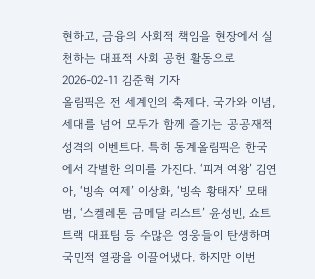현하고, 금융의 사회적 책임을 현장에서 실천하는 대표적 사회 공헌 활동으로
2026-02-11 김준혁 기자
올림픽은 전 세계인의 축제다. 국가와 이념, 세대를 넘어 모두가 함께 즐기는 공공재적 성격의 이벤트다. 특히 동계올림픽은 한국에서 각별한 의미를 가진다. ‘피겨 여왕’ 김연아, ‘빙속 여제’ 이상화, ‘빙속 황태자’ 모태범, ‘스켈레톤 금메달 리스트’ 윤성빈, 쇼트트랙 대표팀 등 수많은 영웅들이 탄생하며 국민적 열광을 이끌어냈다. 하지만 이번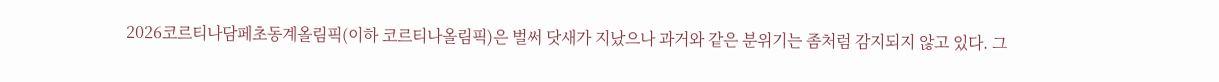2026코르티나담페초동계올림픽(이하 코르티나올림픽)은 벌써 닷새가 지났으나 과거와 같은 분위기는 좀처럼 감지되지 않고 있다. 그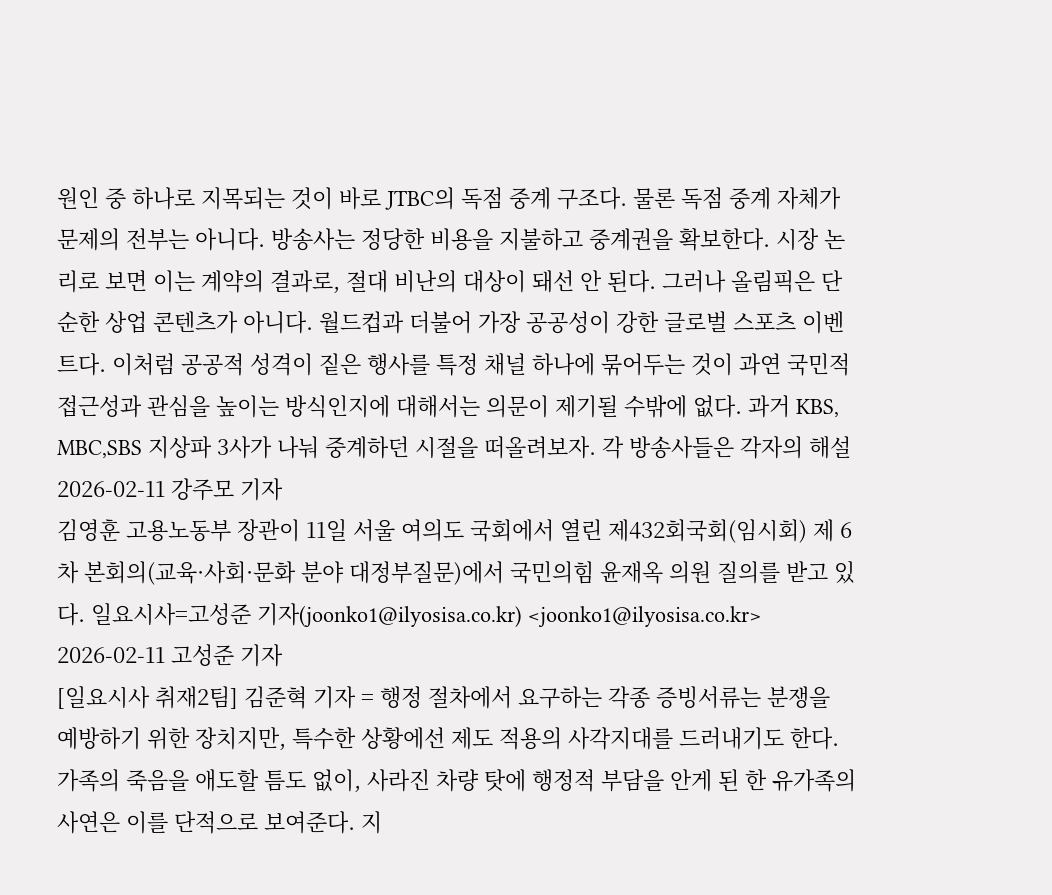원인 중 하나로 지목되는 것이 바로 JTBC의 독점 중계 구조다. 물론 독점 중계 자체가 문제의 전부는 아니다. 방송사는 정당한 비용을 지불하고 중계권을 확보한다. 시장 논리로 보면 이는 계약의 결과로, 절대 비난의 대상이 돼선 안 된다. 그러나 올림픽은 단순한 상업 콘텐츠가 아니다. 월드컵과 더불어 가장 공공성이 강한 글로벌 스포츠 이벤트다. 이처럼 공공적 성격이 짙은 행사를 특정 채널 하나에 묶어두는 것이 과연 국민적 접근성과 관심을 높이는 방식인지에 대해서는 의문이 제기될 수밖에 없다. 과거 KBS, MBC,SBS 지상파 3사가 나눠 중계하던 시절을 떠올려보자. 각 방송사들은 각자의 해설
2026-02-11 강주모 기자
김영훈 고용노동부 장관이 11일 서울 여의도 국회에서 열린 제432회국회(임시회) 제 6차 본회의(교육·사회·문화 분야 대정부질문)에서 국민의힘 윤재옥 의원 질의를 받고 있다. 일요시사=고성준 기자(joonko1@ilyosisa.co.kr) <joonko1@ilyosisa.co.kr>
2026-02-11 고성준 기자
[일요시사 취재2팀] 김준혁 기자 = 행정 절차에서 요구하는 각종 증빙서류는 분쟁을 예방하기 위한 장치지만, 특수한 상황에선 제도 적용의 사각지대를 드러내기도 한다. 가족의 죽음을 애도할 틈도 없이, 사라진 차량 탓에 행정적 부담을 안게 된 한 유가족의 사연은 이를 단적으로 보여준다. 지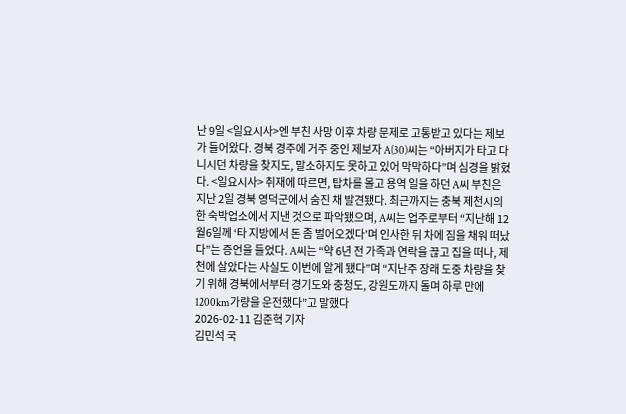난 9일 <일요시사>엔 부친 사망 이후 차량 문제로 고통받고 있다는 제보가 들어왔다. 경북 경주에 거주 중인 제보자 A(30)씨는 “아버지가 타고 다니시던 차량을 찾지도, 말소하지도 못하고 있어 막막하다”며 심경을 밝혔다. <일요시사> 취재에 따르면, 탑차를 몰고 용역 일을 하던 A씨 부친은 지난 2일 경북 영덕군에서 숨진 채 발견됐다. 최근까지는 충북 제천시의 한 숙박업소에서 지낸 것으로 파악됐으며, A씨는 업주로부터 “지난해 12월6일께 ‘타 지방에서 돈 좀 벌어오겠다’며 인사한 뒤 차에 짐을 채워 떠났다”는 증언을 들었다. A씨는 “약 6년 전 가족과 연락을 끊고 집을 떠나, 제천에 살았다는 사실도 이번에 알게 됐다”며 “지난주 장래 도중 차량을 찾기 위해 경북에서부터 경기도와 충청도, 강원도까지 돌며 하루 만에 1200km가량을 운전했다”고 말했다
2026-02-11 김준혁 기자
김민석 국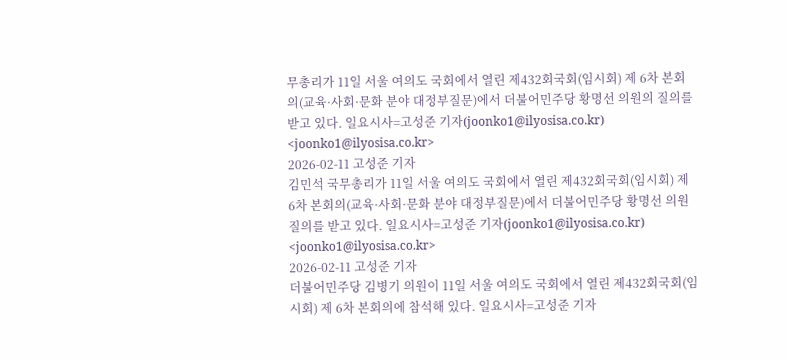무총리가 11일 서울 여의도 국회에서 열린 제432회국회(임시회) 제 6차 본회의(교육·사회·문화 분야 대정부질문)에서 더불어민주당 황명선 의원의 질의를 받고 있다. 일요시사=고성준 기자(joonko1@ilyosisa.co.kr) <joonko1@ilyosisa.co.kr>
2026-02-11 고성준 기자
김민석 국무총리가 11일 서울 여의도 국회에서 열린 제432회국회(임시회) 제 6차 본회의(교육·사회·문화 분야 대정부질문)에서 더불어민주당 황명선 의원 질의를 받고 있다. 일요시사=고성준 기자(joonko1@ilyosisa.co.kr) <joonko1@ilyosisa.co.kr>
2026-02-11 고성준 기자
더불어민주당 김병기 의원이 11일 서울 여의도 국회에서 열린 제432회국회(임시회) 제 6차 본회의에 참석해 있다. 일요시사=고성준 기자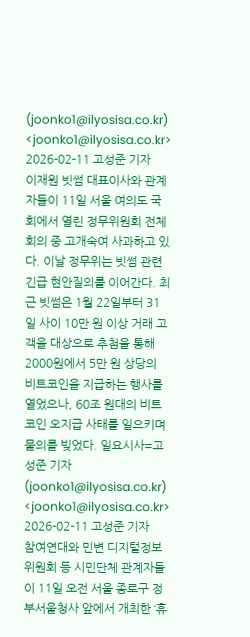(joonko1@ilyosisa.co.kr) <joonko1@ilyosisa.co.kr>
2026-02-11 고성준 기자
이재원 빗썸 대표이사와 관계자들이 11일 서울 여의도 국회에서 열린 정무위원회 전체회의 중 고개숙여 사과하고 있다. 이날 정무위는 빗썸 관련 긴급 현안질의를 이어간다. 최근 빗썸은 1월 22일부터 31일 사이 10만 원 이상 거래 고객을 대상으로 추첨을 통해 2000원에서 5만 원 상당의 비트코인을 지급하는 행사를 열었으나, 60조 원대의 비트코인 오지급 사태를 일으키며 물의를 빚었다. 일요시사=고성준 기자(joonko1@ilyosisa.co.kr) <joonko1@ilyosisa.co.kr>
2026-02-11 고성준 기자
참여연대와 민변 디지털정보위원회 등 시민단체 관계자들이 11일 오전 서울 종로구 정부서울청사 앞에서 개최한 ‘휴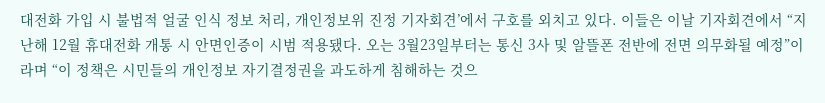대전화 가입 시 불법적 얼굴 인식 정보 처리, 개인정보위 진정 기자회견’에서 구호를 외치고 있다. 이들은 이날 기자회견에서 “지난해 12월 휴대전화 개통 시 안면인증이 시범 적용됐다. 오는 3월23일부터는 통신 3사 및 알뜰폰 전반에 전면 의무화될 예정”이라며 “이 정책은 시민들의 개인정보 자기결정권을 과도하게 침해하는 것으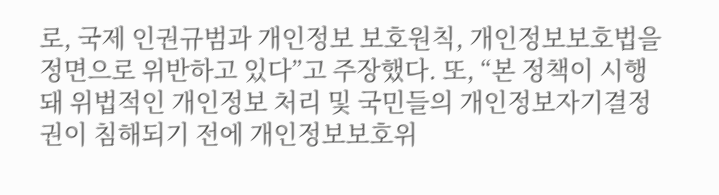로, 국제 인권규범과 개인정보 보호원칙, 개인정보보호법을 정면으로 위반하고 있다”고 주장했다. 또, “본 정책이 시행돼 위법적인 개인정보 처리 및 국민들의 개인정보자기결정권이 침해되기 전에 개인정보보호위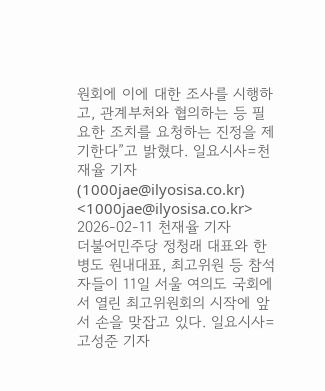원회에 이에 대한 조사를 시행하고, 관계부처와 협의하는 등 필요한 조치를 요청하는 진정을 제기한다”고 밝혔다. 일요시사=천재율 기자(1000jae@ilyosisa.co.kr) <1000jae@ilyosisa.co.kr>
2026-02-11 천재율 기자
더불어민주당 정청래 대표와 한병도 원내대표, 최고위원 등 참석자들이 11일 서울 여의도 국회에서 열린 최고위원회의 시작에 앞서 손을 맞잡고 있다. 일요시사=고성준 기자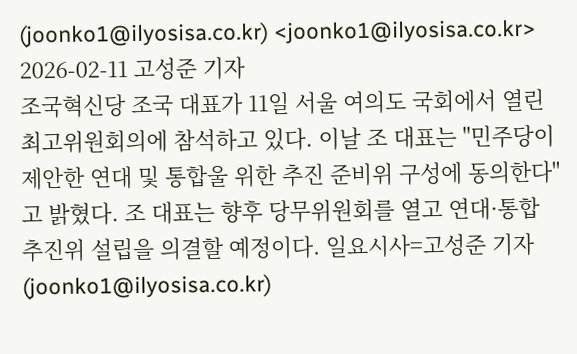(joonko1@ilyosisa.co.kr) <joonko1@ilyosisa.co.kr>
2026-02-11 고성준 기자
조국혁신당 조국 대표가 11일 서울 여의도 국회에서 열린 최고위원회의에 참석하고 있다. 이날 조 대표는 "민주당이 제안한 연대 및 통합울 위한 추진 준비위 구성에 동의한다"고 밝혔다. 조 대표는 향후 당무위원회를 열고 연대·통합 추진위 설립을 의결할 예정이다. 일요시사=고성준 기자(joonko1@ilyosisa.co.kr)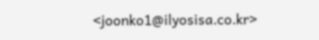<joonko1@ilyosisa.co.kr>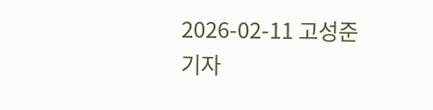2026-02-11 고성준 기자